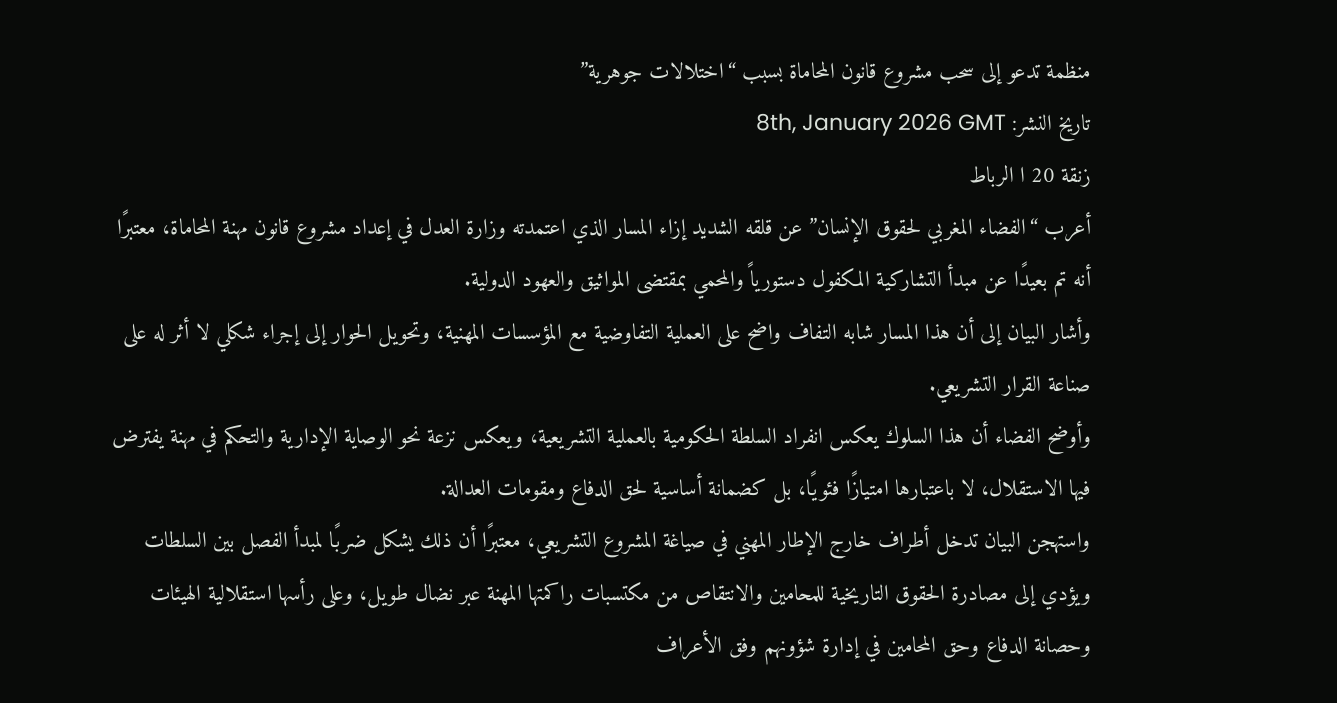منظمة تدعو إلى سحب مشروع قانون المحاماة بسبب “اختلالات جوهرية”
تاريخ النشر: 8th, January 2026 GMT
زنقة 20 ا الرباط
أعرب “الفضاء المغربي لحقوق الإنسان” عن قلقه الشديد إزاء المسار الذي اعتمدته وزارة العدل في إعداد مشروع قانون مهنة المحاماة، معتبرًا أنه تم بعيدًا عن مبدأ التشاركية المكفول دستورياً والمحمي بمقتضى المواثيق والعهود الدولية.
وأشار البيان إلى أن هذا المسار شابه التفاف واضح على العملية التفاوضية مع المؤسسات المهنية، وتحويل الحوار إلى إجراء شكلي لا أثر له على صناعة القرار التشريعي.
وأوضح الفضاء أن هذا السلوك يعكس انفراد السلطة الحكومية بالعملية التشريعية، ويعكس نزعة نحو الوصاية الإدارية والتحكم في مهنة يفترض فيها الاستقلال، لا باعتبارها امتيازًا فئويًا، بل كضمانة أساسية لحق الدفاع ومقومات العدالة.
واستهجن البيان تدخل أطراف خارج الإطار المهني في صياغة المشروع التشريعي، معتبرًا أن ذلك يشكل ضربًا لمبدأ الفصل بين السلطات ويؤدي إلى مصادرة الحقوق التاريخية للمحامين والانتقاص من مكتسبات راكمتها المهنة عبر نضال طويل، وعلى رأسها استقلالية الهيئات وحصانة الدفاع وحق المحامين في إدارة شؤونهم وفق الأعراف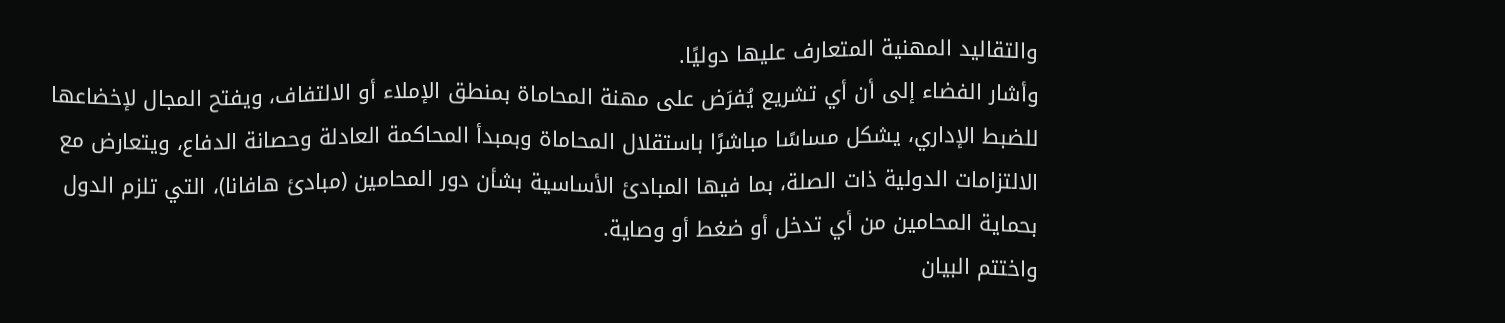والتقاليد المهنية المتعارف عليها دوليًا.
وأشار الفضاء إلى أن أي تشريع يُفرَض على مهنة المحاماة بمنطق الإملاء أو الالتفاف، ويفتح المجال لإخضاعها للضبط الإداري، يشكل مساسًا مباشرًا باستقلال المحاماة وبمبدأ المحاكمة العادلة وحصانة الدفاع، ويتعارض مع الالتزامات الدولية ذات الصلة، بما فيها المبادئ الأساسية بشأن دور المحامين (مبادئ هافانا)، التي تلزم الدول بحماية المحامين من أي تدخل أو ضغط أو وصاية.
واختتم البيان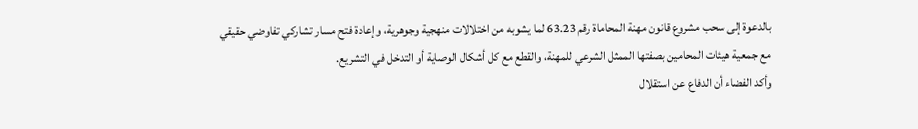بالدعوة إلى سحب مشروع قانون مهنة المحاماة رقم 63.23 لما يشوبه من اختلالات منهجية وجوهرية، وإعادة فتح مسار تشاركي تفاوضي حقيقي مع جمعية هيئات المحامين بصفتها الممثل الشرعي للمهنة، والقطع مع كل أشكال الوصاية أو التدخل في التشريع.
وأكد الفضاء أن الدفاع عن استقلال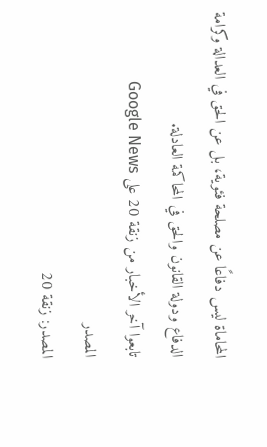المحاماة ليس دفاعًا عن مصلحة فئوية، بل عن الحق في العدالة وكرامة الدفاع ودولة القانون والحق في المحاكمة العادلة.
تابعوا آخر الأخبار من زنقة 20 على Google News
المصدر
المصدر: زنقة 20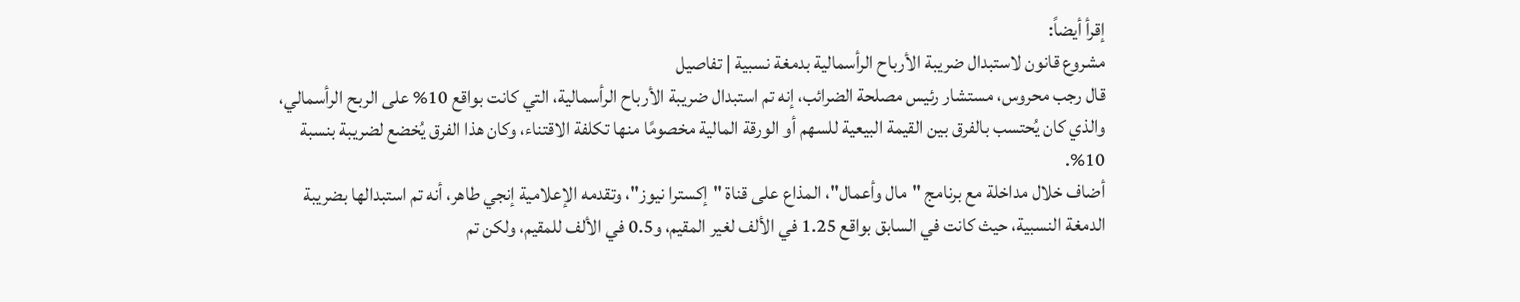إقرأ أيضاً:
مشروع قانون لاستبدال ضريبة الأرباح الرأسمالية بدمغة نسبية | تفاصيل
قال رجب محروس، مستشار رئيس مصلحة الضرائب، إنه تم استبدال ضريبة الأرباح الرأسمالية، التي كانت بواقع 10% على الربح الرأسمالي، والذي كان يُحتسب بالفرق بين القيمة البيعية للسهم أو الورقة المالية مخصومًا منها تكلفة الاقتناء، وكان هذا الفرق يُخضع لضريبة بنسبة 10%.
أضاف خلال مداخلة مع برنامج "مال وأعمال"، المذاع على قناة "إكسترا نيوز"، وتقدمه الإعلامية إنجي طاهر، أنه تم استبدالها بضريبة الدمغة النسبية، حيث كانت في السابق بواقع 1.25 في الألف لغير المقيم، و0.5 في الألف للمقيم، ولكن تم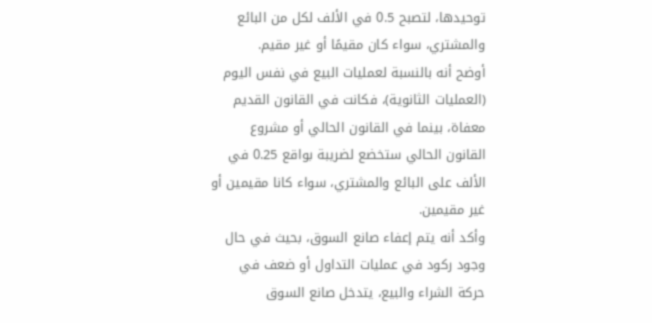توحيدها، لتصبح 0.5 في الألف لكل من البائع والمشتري، سواء كان مقيمًا أو غير مقيم.
أوضح أنه بالنسبة لعمليات البيع في نفس اليوم (العمليات الثانوية)، فكانت في القانون القديم معفاة، بينما في القانون الحالي أو مشروع القانون الحالي ستخضع لضريبة بواقع 0.25 في الألف على البائع والمشتري، سواء كانا مقيمين أو غير مقيمين.
وأكد أنه يتم إعفاء صانع السوق، بحيث في حال وجود ركود في عمليات التداول أو ضعف في حركة الشراء والبيع، يتدخل صانع السوق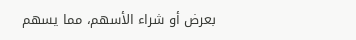بعرض أو شراء الأسهم، مما يسهم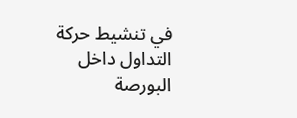في تنشيط حركة التداول داخل البورصة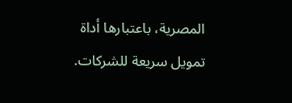المصرية، باعتبارها أداة تمويل سريعة للشركات.